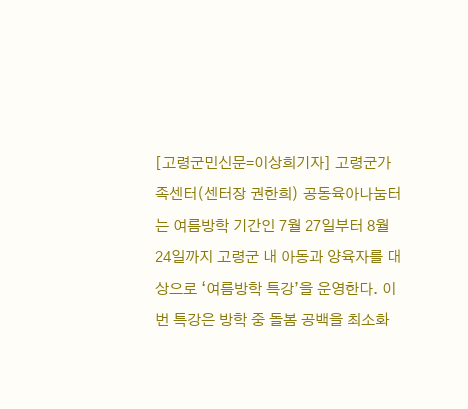[고령군민신문=이상희기자] 고령군가족센터(센터장 권한희) 공동육아나눔터는 여름방학 기간인 7월 27일부터 8월 24일까지 고령군 내 아동과 양육자를 대상으로 ‘여름방학 특강’을 운영한다. 이번 특강은 방학 중 돌봄 공백을 최소화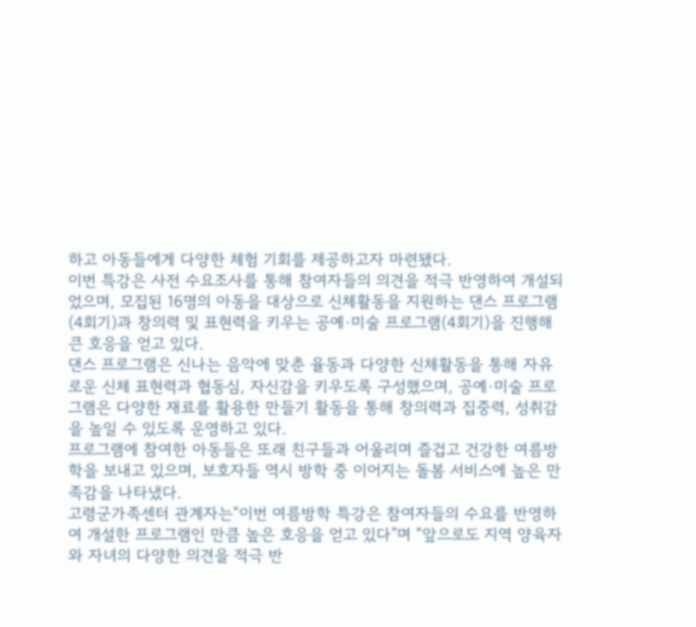하고 아동들에게 다양한 체험 기회를 제공하고자 마련됐다.
이번 특강은 사전 수요조사를 통해 참여자들의 의견을 적극 반영하여 개설되었으며, 모집된 16명의 아동을 대상으로 신체활동을 지원하는 댄스 프로그램(4회기)과 창의력 및 표현력을 키우는 공예·미술 프로그램(4회기)을 진행해 큰 호응을 얻고 있다.
댄스 프로그램은 신나는 음악에 맞춘 율동과 다양한 신체활동을 통해 자유로운 신체 표현력과 협동심, 자신감을 키우도록 구성했으며, 공예·미술 프로그램은 다양한 재료를 활용한 만들기 활동을 통해 창의력과 집중력, 성취감을 높일 수 있도록 운영하고 있다.
프로그램에 참여한 아동들은 또래 친구들과 어울리며 즐겁고 건강한 여름방학을 보내고 있으며, 보호자들 역시 방학 중 이어지는 돌봄 서비스에 높은 만족감을 나타냈다.
고령군가족센터 관계자는“이번 여름방학 특강은 참여자들의 수요를 반영하여 개설한 프로그램인 만큼 높은 호응을 얻고 있다”며 “앞으로도 지역 양육자와 자녀의 다양한 의견을 적극 반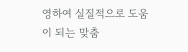영하여 실질적으로 도움이 되는 맞춤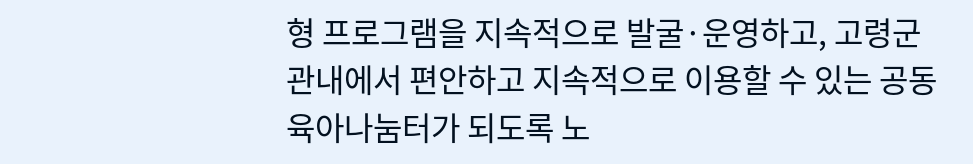형 프로그램을 지속적으로 발굴·운영하고, 고령군 관내에서 편안하고 지속적으로 이용할 수 있는 공동육아나눔터가 되도록 노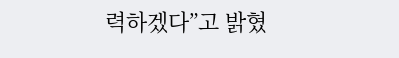력하겠다”고 밝혔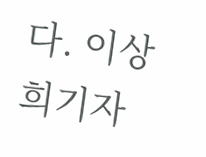다. 이상희기자